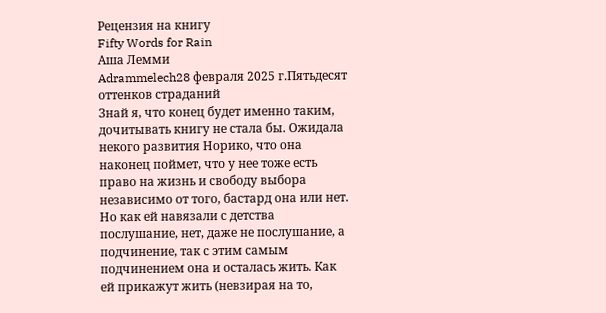Рецензия на книгу
Fifty Words for Rain
Аша Лемми
Adrammelech28 февраля 2025 г.Пятьдесят оттенков страданий
Знай я, что конец будет именно таким, дочитывать книгу не стала бы. Ожидала некого развития Норико, что она наконец поймет, что у нее тоже есть право на жизнь и свободу выбора независимо от того, бастард она или нет. Но как ей навязали с детства послушание, нет, даже не послушание, а подчинение, так с этим самым подчинением она и осталась жить. Как ей прикажут жить (невзирая на то,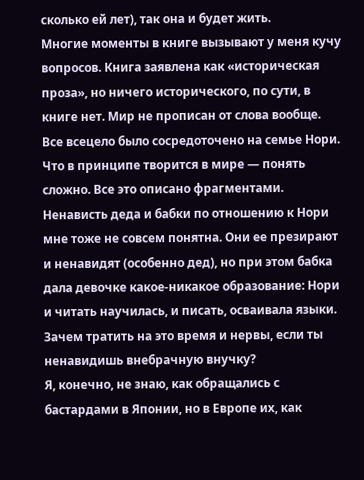сколько ей лет), так она и будет жить.
Многие моменты в книге вызывают у меня кучу вопросов. Книга заявлена как «историческая проза», но ничего исторического, по сути, в книге нет. Мир не прописан от слова вообще.
Все всецело было сосредоточено на семье Нори. Что в принципе творится в мире — понять сложно. Все это описано фрагментами. Ненависть деда и бабки по отношению к Нори мне тоже не совсем понятна. Они ее презирают и ненавидят (особенно дед), но при этом бабка дала девочке какое-никакое образование: Нори и читать научилась, и писать, осваивала языки. Зачем тратить на это время и нервы, если ты ненавидишь внебрачную внучку?
Я, конечно, не знаю, как обращались с бастардами в Японии, но в Европе их, как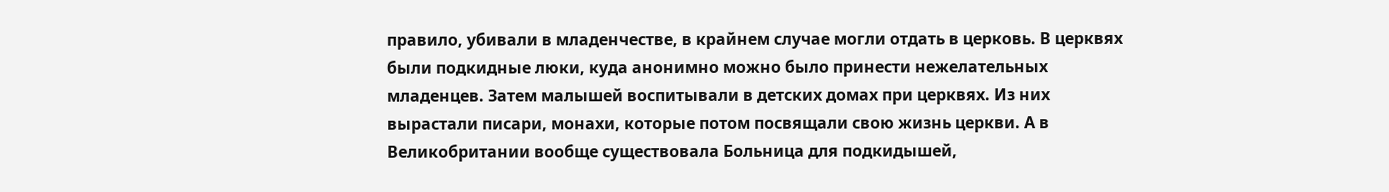правило, убивали в младенчестве, в крайнем случае могли отдать в церковь. В церквях были подкидные люки, куда анонимно можно было принести нежелательных младенцев. Затем малышей воспитывали в детских домах при церквях. Из них вырастали писари, монахи, которые потом посвящали свою жизнь церкви. А в Великобритании вообще существовала Больница для подкидышей,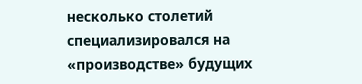несколько столетий специализировался на «производстве» будущих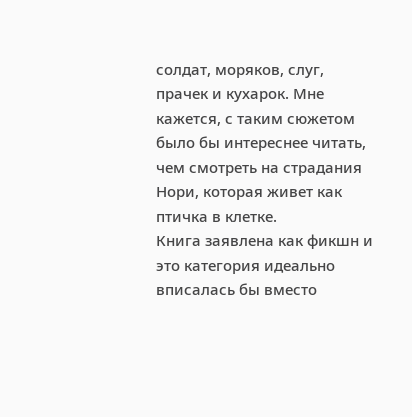солдат, моряков, слуг, прачек и кухарок. Мне кажется, с таким сюжетом было бы интереснее читать, чем смотреть на страдания Нори, которая живет как птичка в клетке.
Книга заявлена как фикшн и это категория идеально вписалась бы вместо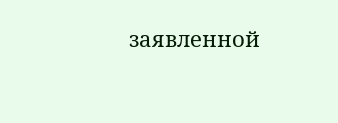заявленной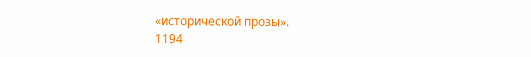«исторической прозы».
1194